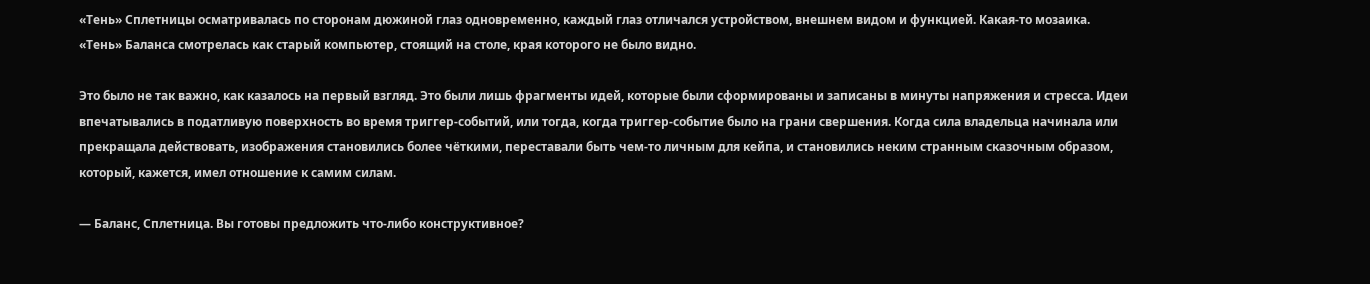«Тень» Сплетницы осматривалась по сторонам дюжиной глаз одновременно, каждый глаз отличался устройством, внешнем видом и функцией. Какая-то мозаика. «Тень» Баланса смотрелась как старый компьютер, стоящий на столе, края которого не было видно.

Это было не так важно, как казалось на первый взгляд. Это были лишь фрагменты идей, которые были сформированы и записаны в минуты напряжения и стресса. Идеи впечатывались в податливую поверхность во время триггер-событий, или тогда, когда триггер-событие было на грани свершения. Когда сила владельца начинала или прекращала действовать, изображения становились более чёткими, переставали быть чем-то личным для кейпа, и становились неким странным сказочным образом, который, кажется, имел отношение к самим силам.

— Баланс, Сплетница. Вы готовы предложить что-либо конструктивное?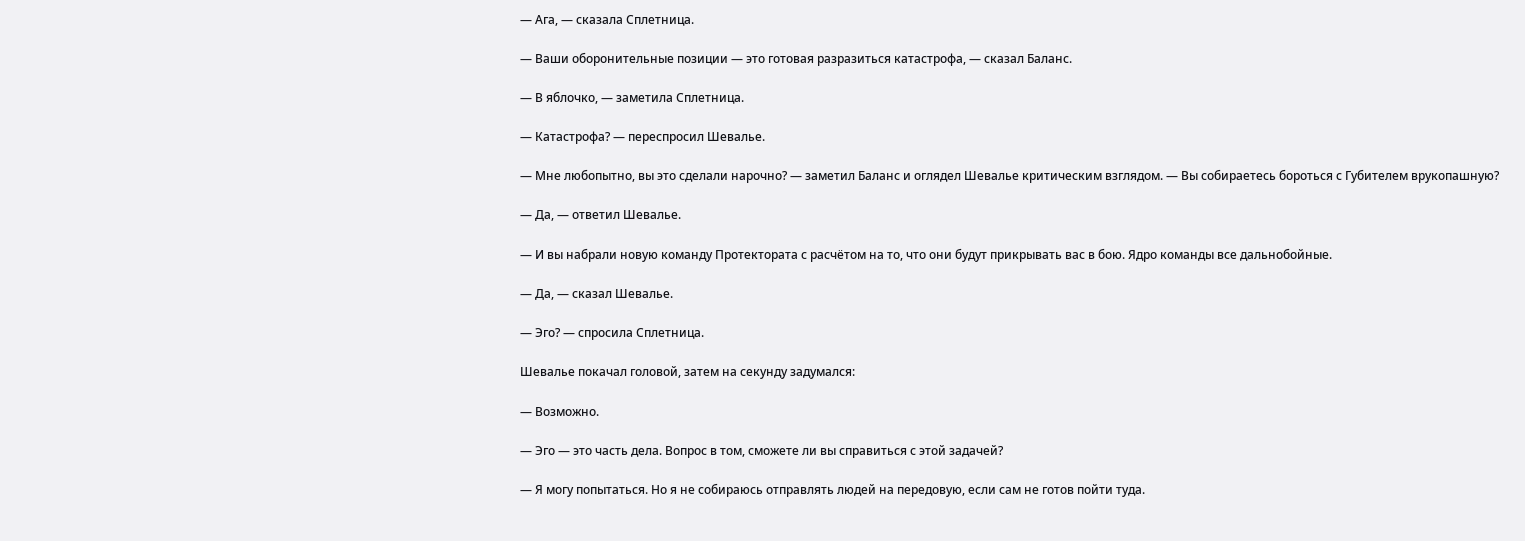— Ага, — сказала Сплетница.

— Ваши оборонительные позиции — это готовая разразиться катастрофа, — сказал Баланс.

— В яблочко, — заметила Сплетница.

— Катастрофа? — переспросил Шевалье.

— Мне любопытно, вы это сделали нарочно? — заметил Баланс и оглядел Шевалье критическим взглядом. — Вы собираетесь бороться с Губителем врукопашную?

— Да, — ответил Шевалье.

— И вы набрали новую команду Протектората с расчётом на то, что они будут прикрывать вас в бою. Ядро команды все дальнобойные.

— Да, — сказал Шевалье.

— Эго? — спросила Сплетница.

Шевалье покачал головой, затем на секунду задумался:

— Возможно.

— Эго — это часть дела. Вопрос в том, сможете ли вы справиться с этой задачей?

— Я могу попытаться. Но я не собираюсь отправлять людей на передовую, если сам не готов пойти туда.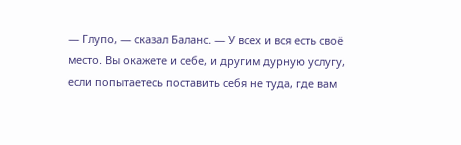— Глупо, — сказал Баланс. — У всех и вся есть своё место. Вы окажете и себе, и другим дурную услугу, если попытаетесь поставить себя не туда, где вам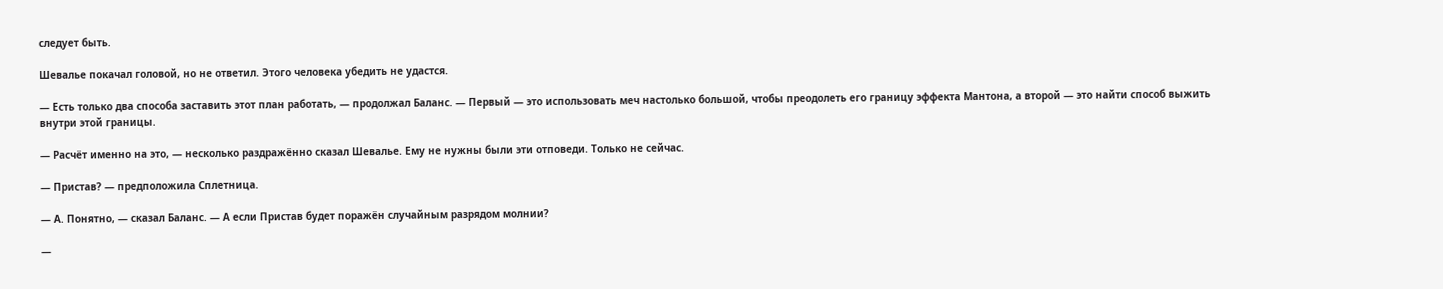следует быть.

Шевалье покачал головой, но не ответил. Этого человека убедить не удастся.

— Есть только два способа заставить этот план работать, — продолжал Баланс. — Первый — это использовать меч настолько большой, чтобы преодолеть его границу эффекта Мантона, а второй — это найти способ выжить внутри этой границы.

— Расчёт именно на это, — несколько раздражённо сказал Шевалье. Ему не нужны были эти отповеди. Только не сейчас.

— Пристав? — предположила Сплетница.

— А. Понятно, — сказал Баланс. — А если Пристав будет поражён случайным разрядом молнии?

—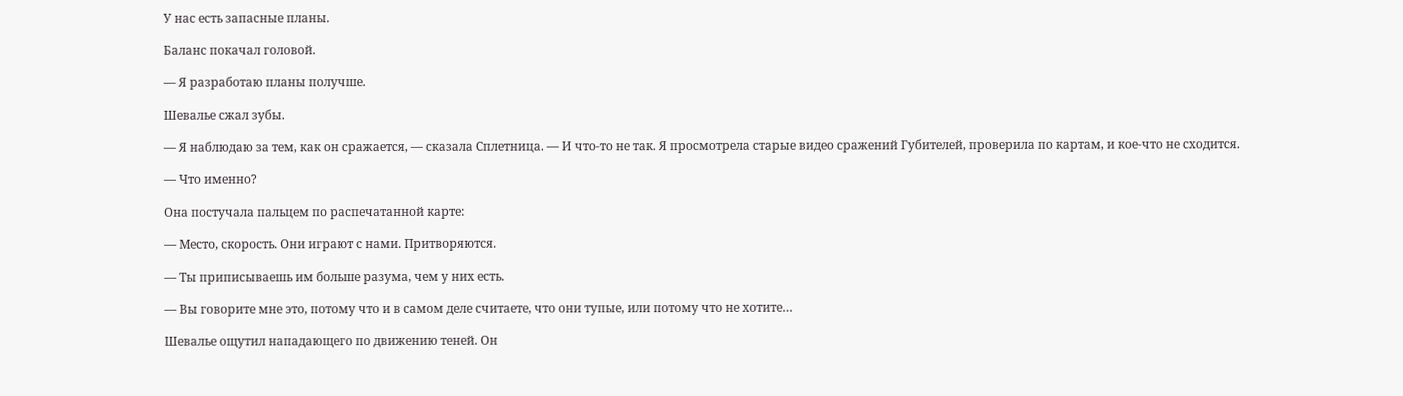У нас есть запасные планы.

Баланс покачал головой.

— Я разработаю планы получше.

Шевалье сжал зубы.

— Я наблюдаю за тем, как он сражается, — сказала Сплетница. — И что-то не так. Я просмотрела старые видео сражений Губителей, проверила по картам, и кое-что не сходится.

— Что именно?

Она постучала пальцем по распечатанной карте:

— Место, скорость. Они играют с нами. Притворяются.

— Ты приписываешь им больше разума, чем у них есть.

— Вы говорите мне это, потому что и в самом деле считаете, что они тупые, или потому что не хотите…

Шевалье ощутил нападающего по движению теней. Он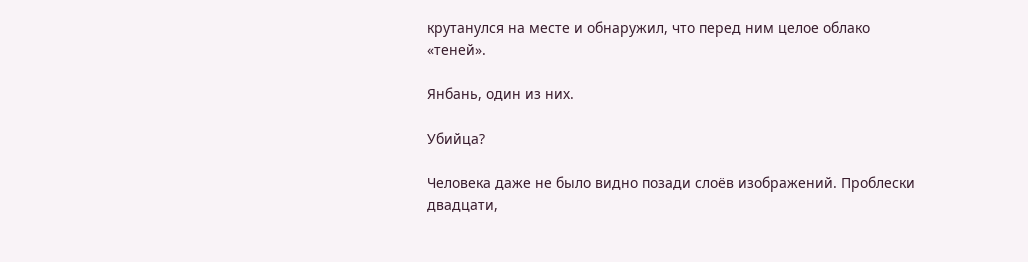крутанулся на месте и обнаружил, что перед ним целое облако «теней».

Янбань, один из них.

Убийца?

Человека даже не было видно позади слоёв изображений. Проблески двадцати,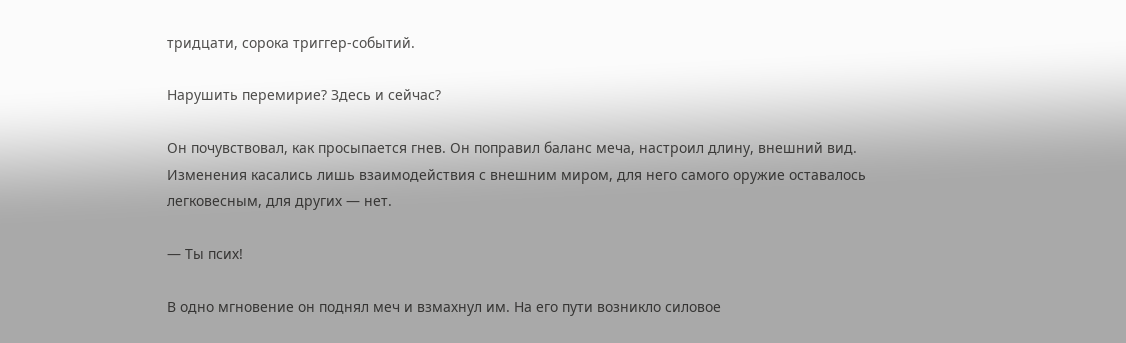тридцати, сорока триггер-событий.

Нарушить перемирие? Здесь и сейчас?

Он почувствовал, как просыпается гнев. Он поправил баланс меча, настроил длину, внешний вид. Изменения касались лишь взаимодействия с внешним миром, для него самого оружие оставалось легковесным, для других — нет.

— Ты псих!

В одно мгновение он поднял меч и взмахнул им. На его пути возникло силовое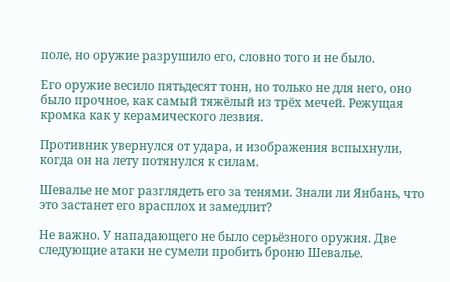поле, но оружие разрушило его, словно того и не было.

Его оружие весило пятьдесят тонн, но только не для него, оно было прочное, как самый тяжёлый из трёх мечей. Режущая кромка как у керамического лезвия.

Противник увернулся от удара, и изображения вспыхнули, когда он на лету потянулся к силам.

Шевалье не мог разглядеть его за тенями. Знали ли Янбань, что это застанет его врасплох и замедлит?

Не важно. У нападающего не было серьёзного оружия. Две следующие атаки не сумели пробить броню Шевалье.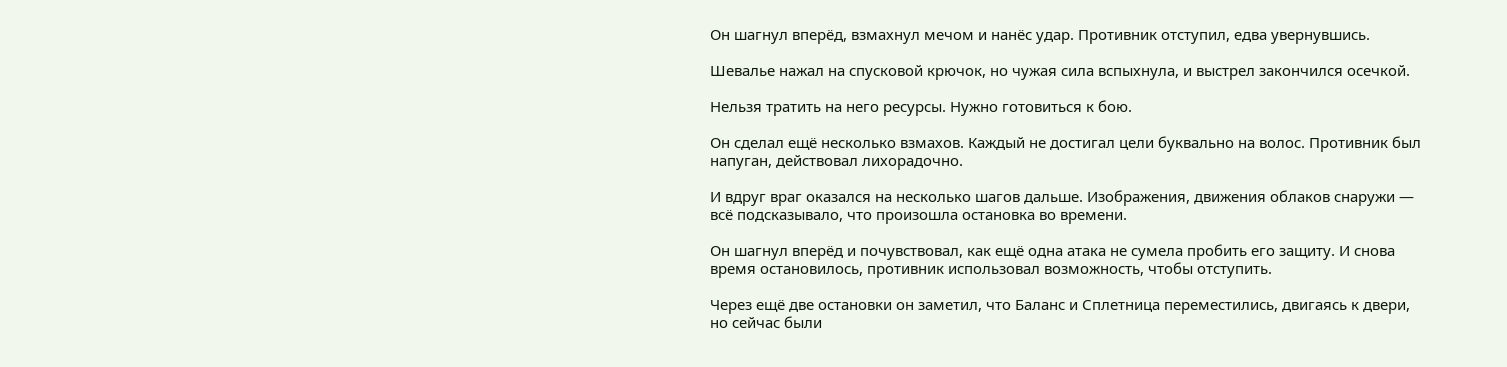Он шагнул вперёд, взмахнул мечом и нанёс удар. Противник отступил, едва увернувшись.

Шевалье нажал на спусковой крючок, но чужая сила вспыхнула, и выстрел закончился осечкой.

Нельзя тратить на него ресурсы. Нужно готовиться к бою.

Он сделал ещё несколько взмахов. Каждый не достигал цели буквально на волос. Противник был напуган, действовал лихорадочно.

И вдруг враг оказался на несколько шагов дальше. Изображения, движения облаков снаружи — всё подсказывало, что произошла остановка во времени.

Он шагнул вперёд и почувствовал, как ещё одна атака не сумела пробить его защиту. И снова время остановилось, противник использовал возможность, чтобы отступить.

Через ещё две остановки он заметил, что Баланс и Сплетница переместились, двигаясь к двери, но сейчас были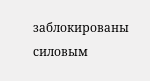заблокированы силовым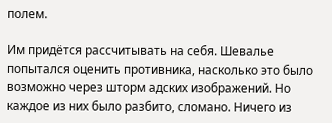полем.

Им придётся рассчитывать на себя. Шевалье попытался оценить противника, насколько это было возможно через шторм адских изображений. Но каждое из них было разбито, сломано. Ничего из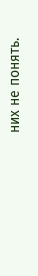них не понять.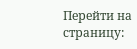Перейти на страницу: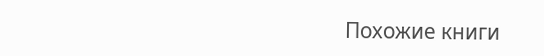Похожие книги